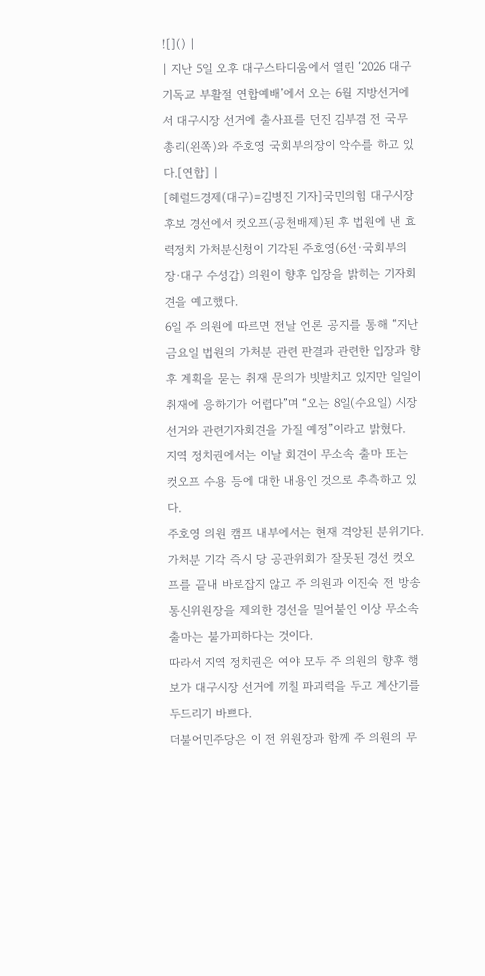![]() |
| 지난 5일 오후 대구스타디움에서 열린 ‘2026 대구 기독교 부활절 연합예배’에서 오는 6월 지방선거에서 대구시장 선거에 출사표를 던진 김부겸 전 국무총리(왼쪽)와 주호영 국회부의장이 악수를 하고 있다.[연합] |
[헤럴드경제(대구)=김병진 기자]국민의힘 대구시장 후보 경선에서 컷오프(공천배제)된 후 법원에 낸 효력정치 가처분신청이 기각된 주호영(6선·국회부의장·대구 수성갑) 의원이 향후 입장을 밝히는 기자회견을 예고했다.
6일 주 의원에 따르면 전날 언론 공지를 통해 “지난 금요일 법원의 가처분 관련 판결과 관련한 입장과 향후 계획을 묻는 취재 문의가 빗발치고 있지만 일일이 취재에 응하기가 어렵다”며 “오는 8일(수요일) 시장 선거와 관련기자회견을 가질 예정”이라고 밝혔다.
지역 정치권에서는 이날 회견이 무소속 출마 또는 컷오프 수용 등에 대한 내용인 것으로 추측하고 있다.
주호영 의원 캠프 내부에서는 현재 격앙된 분위기다.
가처분 기각 즉시 당 공관위회가 잘못된 경선 컷오프를 끝내 바로잡지 않고 주 의원과 이진숙 전 방송통신위원장을 제외한 경선을 밀어붙인 이상 무소속 출마는 불가피하다는 것이다.
따라서 지역 정치권은 여야 모두 주 의원의 향후 행보가 대구시장 선거에 끼칠 파괴력을 두고 계산기를 두드리기 바쁘다.
더불어민주당은 이 전 위원장과 함께 주 의원의 무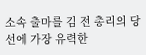소속 출마를 김 전 총리의 당선에 가장 유력한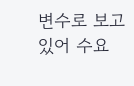변수로 보고 있어 수요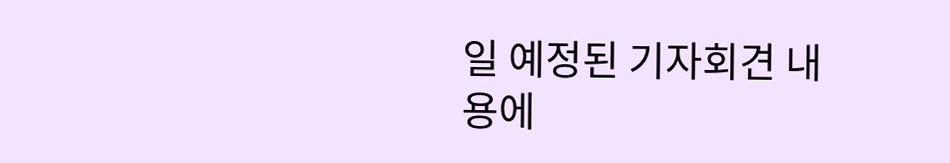일 예정된 기자회견 내용에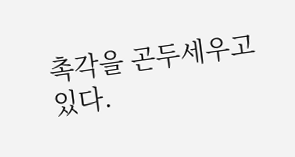촉각을 곤두세우고 있다.